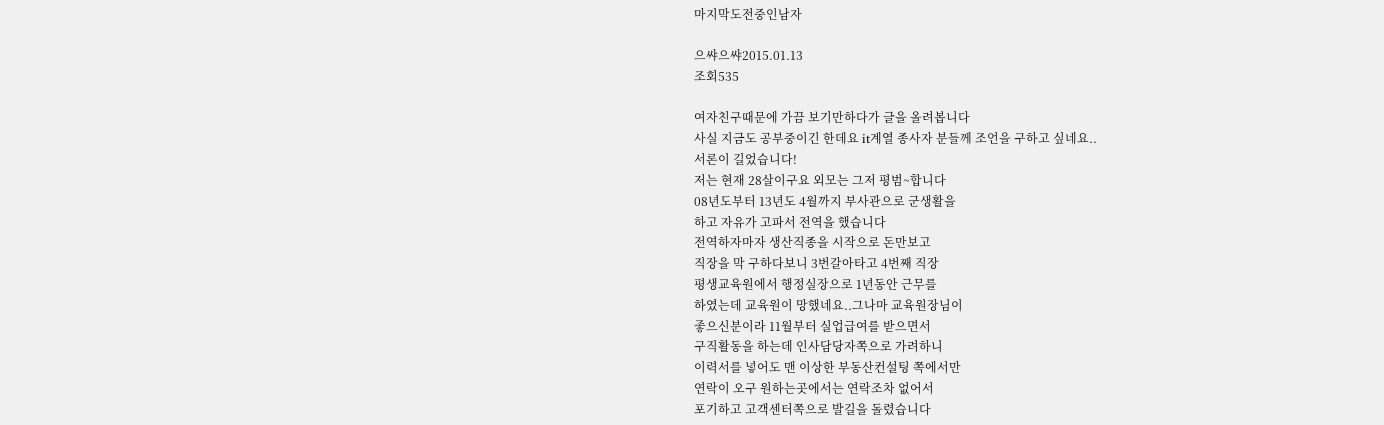마지막도전중인남자

으쌰으쌰2015.01.13
조회535

여자친구때문에 가끔 보기만하다가 글을 올려봅니다
사실 지금도 공부중이긴 한데요 it계열 종사자 분들께 조언을 구하고 싶네요..
서론이 길었습니다!
저는 현재 28살이구요 외모는 그저 평범~합니다
08년도부터 13년도 4월까지 부사관으로 군생활을
하고 자유가 고파서 전역을 했습니다
전역하자마자 생산직종을 시작으로 돈만보고
직장을 막 구하다보니 3번갈아타고 4번째 직장
평생교육원에서 행정실장으로 1년동안 근무를
하였는데 교육원이 망했네요..그나마 교육원장님이
좋으신분이라 11월부터 실업급여를 받으면서
구직활동을 하는데 인사담당자쪽으로 가려하니
이력서를 넣어도 맨 이상한 부동산컨설팅 쪽에서만
연락이 오구 원하는곳에서는 연락조차 없어서
포기하고 고객센터쪽으로 발길을 돌렸습니다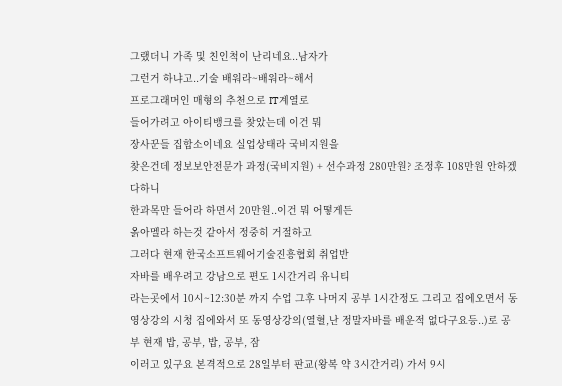그랬더니 가족 및 친인척이 난리네요..남자가
그런거 하냐고..기술 배워라~배워라~해서
프로그래머인 매형의 추천으로 IT계열로
들어가려고 아이티뱅크를 찾았는데 이건 뭐
장사꾼들 집합소이네요 실업상태라 국비지원을
찾은건데 정보보안전문가 과정(국비지원) + 선수과정 280만원? 조정후 108만원 안하겠다하니
한과목만 들어라 하면서 20만원..이건 뭐 어떻게든
옭아멜라 하는것 같아서 정중히 거절하고
그러다 현재 한국소프트웨어기술진흥협회 취업반
자바를 배우려고 강남으로 편도 1시간거리 유니티
라는곳에서 10시~12:30분 까지 수업 그후 나머지 공부 1시간정도 그리고 집에오면서 동영상강의 시청 집에와서 또 동영상강의(열혈,난 정말자바를 배운적 없다구요등..)로 공부 현재 밥, 공부, 밥, 공부, 잠
이러고 있구요 본격적으로 28일부터 판교(왕복 약 3시간거리) 가서 9시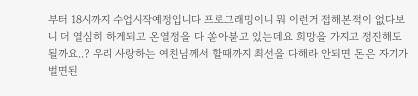부터 18시까지 수업시작예정입니다 프로그래밍이니 뭐 이런거 접해본적이 없다보니 더 열심히 하게되고 온열정을 다 쏟아붇고 있는데요 희망을 가지고 정진해도 될까요..? 우리 사랑하는 여친님께서 할때까지 최선을 다해라 안되면 돈은 자기가 벌면된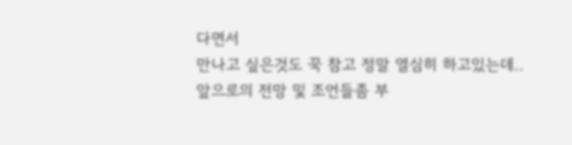다면서
만나고 싶은것도 꾹 참고 정말 열심히 하고있는데..
앞으로의 전망 및 조언들좀 부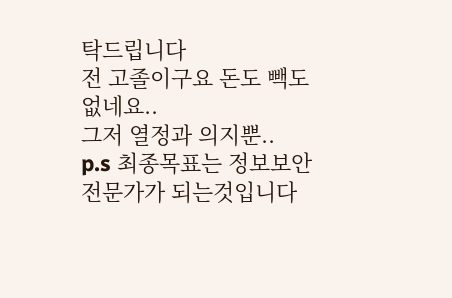탁드립니다
전 고졸이구요 돈도 빽도 없네요..
그저 열정과 의지뿐..
p.s 최종목표는 정보보안전문가가 되는것입니다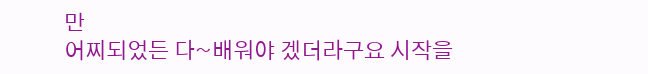만
어찌되었든 다~배워야 겠더라구요 시작을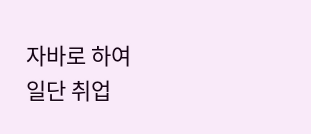자바로 하여 일단 취업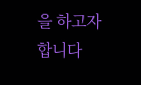을 하고자 합니다